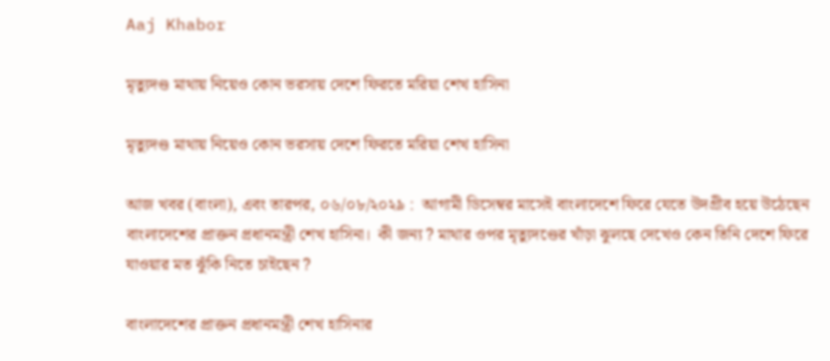Aaj Khabor

মৃত্যুদণ্ড মাথায় নিয়েও কোন ভরসায় দেশে ফিরতে মরিয়া শেখ হাসিনা

মৃত্যুদণ্ড মাথায় নিয়েও কোন ভরসায় দেশে ফিরতে মরিয়া শেখ হাসিনা

আজ খবর (বাংলা), এবং তারপর, ০৬/০৮/২০২৯ :  আগামী ডিসেম্বর মাসেই বাংলাদেশে ফিরে যেতে উদগ্রীব হয়ে উঠেছেন বাংলাদেশের প্রাক্তন প্রধানমন্ত্রী শেখ হাসিনা।  কী জন্য ? মাথার ওপর মৃত্যুদণ্ডের খাঁড়া ঝুলছে দেখেও কেন তিনি দেশে ফিরে যাওয়ার মত ঝুঁকি নিতে চাইছেন ?

বাংলাদেশের প্রাক্তন প্রধানমন্ত্রী শেখ হাসিনার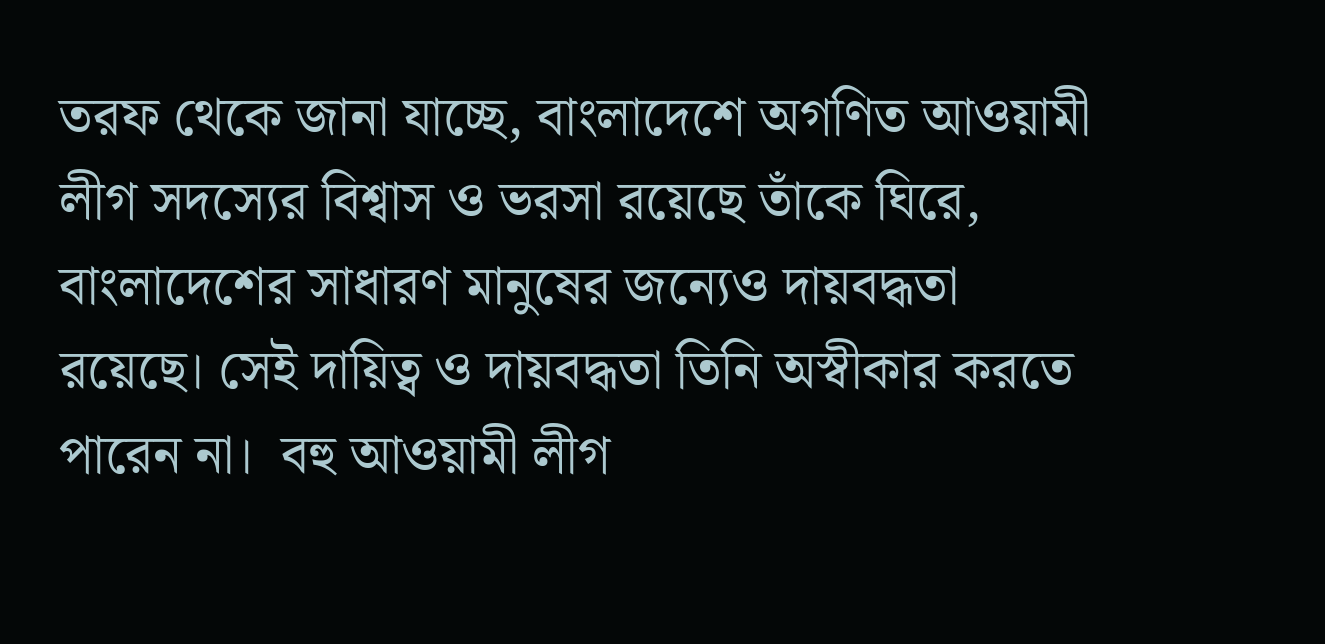তরফ থেকে জানা যাচ্ছে, বাংলাদেশে অগণিত আওয়ামী লীগ সদস্যের বিশ্বাস ও ভরসা রয়েছে তাঁকে ঘিরে, বাংলাদেশের সাধারণ মানুষের জন্যেও দায়বদ্ধতা রয়েছে। সেই দায়িত্ব ও দায়বদ্ধতা তিনি অস্বীকার করতে পারেন না।  বহু আওয়ামী লীগ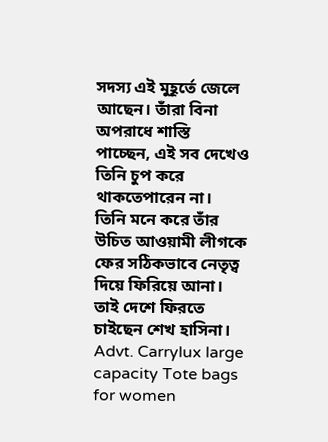সদস্য এই মুহূর্তে জেলে আছেন। তাঁরা বিনা অপরাধে শাস্তি পাচ্ছেন, এই সব দেখেও তিনি চুপ করে থাকতেপারেন না।    তিনি মনে করে তাঁর উচিত আওয়ামী লীগকে ফের সঠিকভাবে নেতৃত্ব দিয়ে ফিরিয়ে আনা।  তাই দেশে ফিরতে চাইছেন শেখ হাসিনা।
Advt. Carrylux large capacity Tote bags for women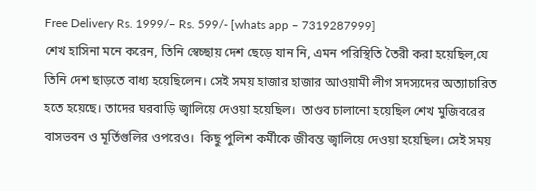Free Delivery Rs. 1999/– Rs. 599/- [whats app – 7319287999]
শেখ হাসিনা মনে করেন, তিনি স্বেচ্ছায় দেশ ছেড়ে যান নি, এমন পরিস্থিতি তৈরী করা হয়েছিল,যে তিনি দেশ ছাড়তে বাধ্য হয়েছিলেন। সেই সময় হাজার হাজার আওয়ামী লীগ সদস্যদের অত্যাচারিত হতে হয়েছে। তাদের ঘরবাড়ি জ্বালিয়ে দেওয়া হয়েছিল।  তাণ্ডব চালানো হয়েছিল শেখ মুজিবরের বাসভবন ও মূর্তিগুলির ওপরেও।  কিছু পুলিশ কর্মীকে জীবন্ত জ্বালিয়ে দেওয়া হয়েছিল। সেই সময়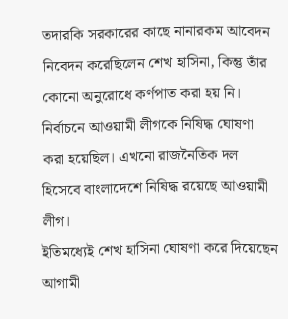তদারকি সরকারের কাছে নানারকম আবেদন নিবেদন করেছিলেন শেখ হাসিনা, কিন্তু তাঁর কোনো অনুরোধে কর্ণপাত করা হয় নি।  নির্বাচনে আওয়ামী লীগকে নিষিদ্ধ ঘোষণা করা হয়েছিল। এখনো রাজনৈতিক দল হিসেবে বাংলাদেশে নিষিদ্ধ রয়েছে আওয়ামী লীগ।
ইতিমধ্যেই শেখ হাসিনা ঘোষণা করে দিয়েছেন আগামী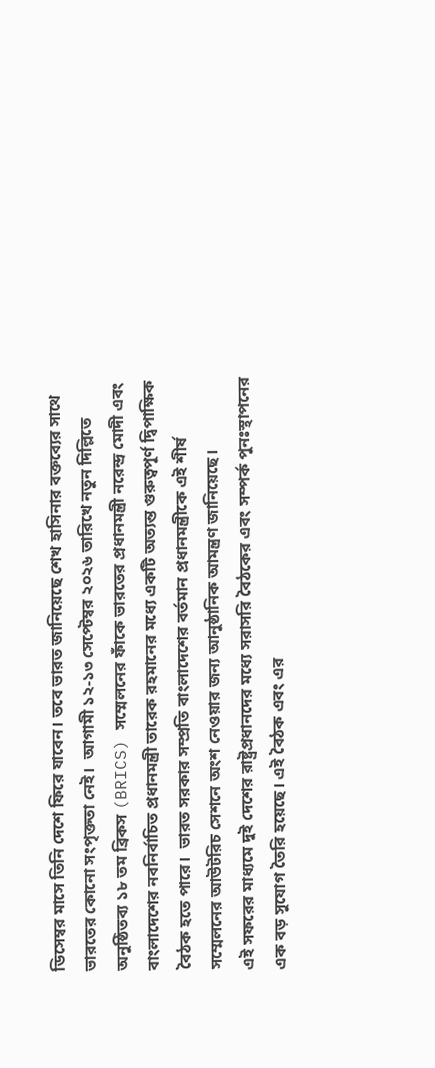ডিসেম্বর মাসে তিনি দেশে ফিরে যাবেন। তবে ভারত জানিয়েছে শেখ হাসিনার বক্তব্যের সাথে ভারতের কোনো সংপৃক্ততা নেই।  আগামী ১২-১৩ সেপ্টেম্বর ২০২৬ তারিখে নতুন দিল্লিতে অনুষ্ঠিতব্য ১৮ তম ব্রিকস (BRICS) সম্মেলনের ফাঁকে ভারতের প্রধানমন্ত্রী নরেন্দ্র মোদী এবং বাংলাদেশের নবনির্বাচিত প্রধানমন্ত্রী তারেক রহমানের মধ্যে একটি অত্যন্ত গুরুত্বপূর্ণ দ্বিপাক্ষিক বৈঠক হতে পারে।  ভারত সরকার সম্প্রতি বাংলাদেশের বর্তমান প্রধানমন্ত্রীকে এই শীর্ষ সম্মেলনের আউটরিচ সেশনে অংশ নেওয়ার জন্য আনুষ্ঠানিক আমন্ত্রণ জানিয়েছে।
এই সফরের মাধ্যমে দুই দেশের রাষ্ট্রপ্রধানদের মধ্যে সরাসরি বৈঠকের এবং সম্পর্ক পুনঃস্থাপনের এক বড় সুযোগ তৈরি হয়েছে। এই বৈঠক এবং এর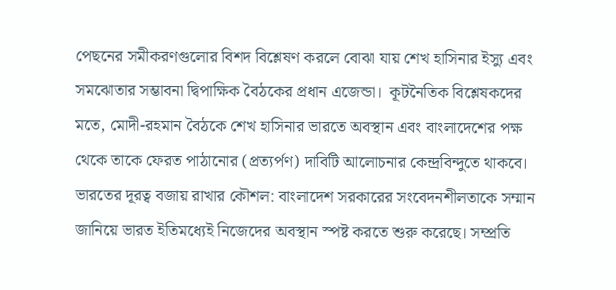পেছনের সমীকরণগুলোর বিশদ বিশ্লেষণ করলে বোঝা যায় শেখ হাসিনার ইস্যু এবং সমঝোতার সম্ভাবনা দ্বিপাক্ষিক বৈঠকের প্রধান এজেন্ডা।  কূটনৈতিক বিশ্লেষকদের মতে, মোদী-রহমান বৈঠকে শেখ হাসিনার ভারতে অবস্থান এবং বাংলাদেশের পক্ষ থেকে তাকে ফেরত পাঠানোর (প্রত্যর্পণ) দাবিটি আলোচনার কেন্দ্রবিন্দুতে থাকবে।
ভারতের দূরত্ব বজায় রাখার কৌশল: বাংলাদেশ সরকারের সংবেদনশীলতাকে সম্মান জানিয়ে ভারত ইতিমধ্যেই নিজেদের অবস্থান স্পষ্ট করতে শুরু করেছে। সম্প্রতি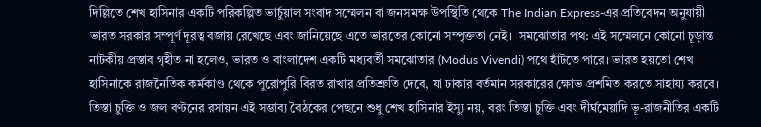দিল্লিতে শেখ হাসিনার একটি পরিকল্পিত ভার্চুয়াল সংবাদ সম্মেলন বা জনসমক্ষ উপস্থিতি থেকে The Indian Express-এর প্রতিবেদন অনুযায়ী ভারত সরকার সম্পূর্ণ দূরত্ব বজায় রেখেছে এবং জানিয়েছে এতে ভারতের কোনো সম্পৃক্ততা নেই।  সমঝোতার পথ: এই সম্মেলনে কোনো চূড়ান্ত নাটকীয় প্রস্তাব গৃহীত না হলেও, ভারত ও বাংলাদেশ একটি মধ্যবর্তী সমঝোতার (Modus Vivendi) পথে হাঁটতে পারে। ভারত হয়তো শেখ হাসিনাকে রাজনৈতিক কর্মকাণ্ড থেকে পুরোপুরি বিরত রাখার প্রতিশ্রুতি দেবে, যা ঢাকার বর্তমান সরকারের ক্ষোভ প্রশমিত করতে সাহায্য করবে।
তিস্তা চুক্তি ও জল বণ্টনের রসায়ন এই সম্ভাব্য বৈঠকের পেছনে শুধু শেখ হাসিনার ইস্যু নয়, বরং তিস্তা চুক্তি এবং দীর্ঘমেয়াদি ভূ-রাজনীতির একটি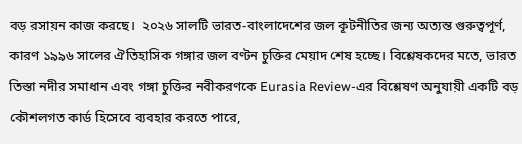বড় রসায়ন কাজ করছে।  ২০২৬ সালটি ভারত-বাংলাদেশের জল কূটনীতির জন্য অত্যন্ত গুরুত্বপূর্ণ, কারণ ১৯৯৬ সালের ঐতিহাসিক গঙ্গার জল বণ্টন চুক্তির মেয়াদ শেষ হচ্ছে। বিশ্লেষকদের মতে, ভারত তিস্তা নদীর সমাধান এবং গঙ্গা চুক্তির নবীকরণকে Eurasia Review-এর বিশ্লেষণ অনুযায়ী একটি বড় কৌশলগত কার্ড হিসেবে ব্যবহার করতে পারে,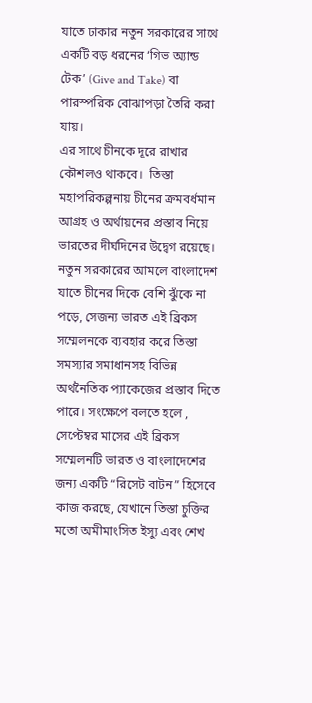যাতে ঢাকার নতুন সরকারের সাথে একটি বড় ধরনের ‘গিভ অ্যান্ড টেক’ (Give and Take) বা পারস্পরিক বোঝাপড়া তৈরি করা যায়।
এর সাথে চীনকে দূরে রাখার কৌশলও থাকবে।  তিস্তা মহাপরিকল্পনায় চীনের ক্রমবর্ধমান আগ্রহ ও অর্থায়নের প্রস্তাব নিয়ে ভারতের দীর্ঘদিনের উদ্বেগ রয়েছে। নতুন সরকারের আমলে বাংলাদেশ যাতে চীনের দিকে বেশি ঝুঁকে না পড়ে, সেজন্য ভারত এই ব্রিকস সম্মেলনকে ব্যবহার করে তিস্তা সমস্যার সমাধানসহ বিভিন্ন অর্থনৈতিক প্যাকেজের প্রস্তাব দিতে পারে। সংক্ষেপে বলতে হলে , সেপ্টেম্বর মাসের এই ব্রিকস সম্মেলনটি ভারত ও বাংলাদেশের জন্য একটি “রিসেট বাটন” হিসেবে কাজ করছে, যেখানে তিস্তা চুক্তির মতো অমীমাংসিত ইস্যু এবং শেখ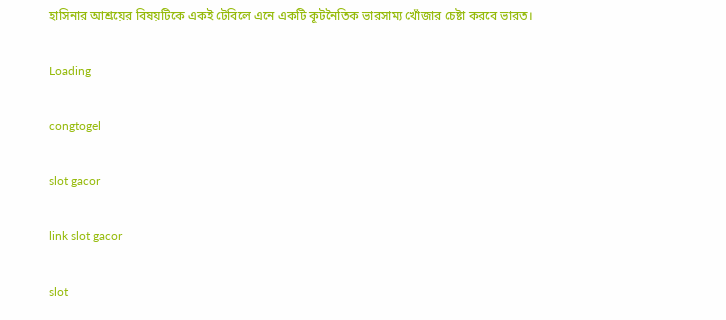হাসিনার আশ্রয়ের বিষয়টিকে একই টেবিলে এনে একটি কূটনৈতিক ভারসাম্য খোঁজার চেষ্টা করবে ভারত।

Loading

congtogel

slot gacor

link slot gacor

slot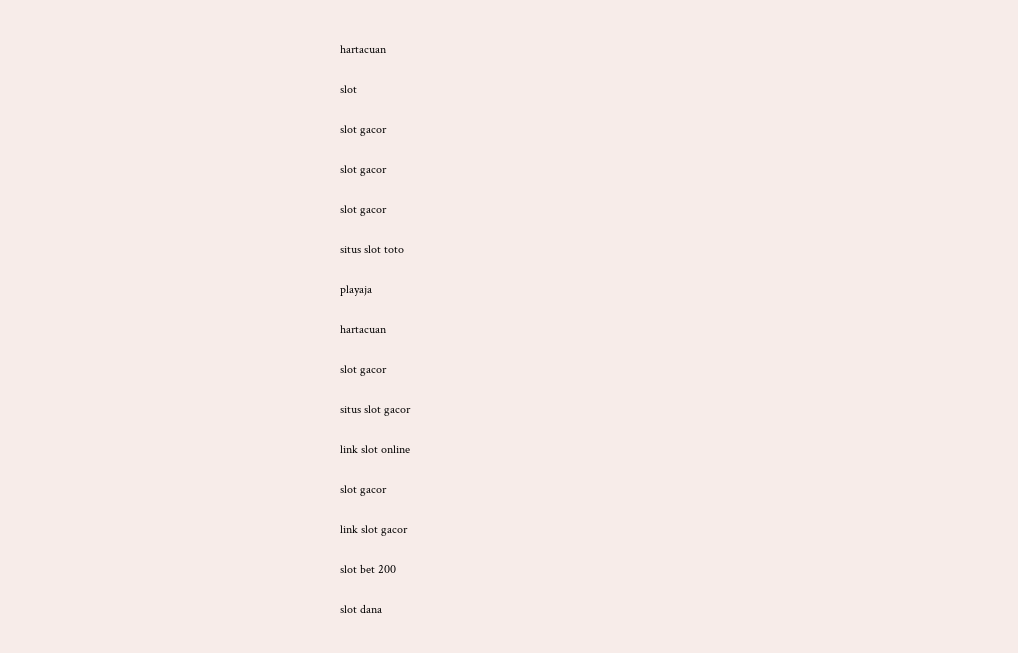hartacuan

slot

slot gacor

slot gacor

slot gacor

situs slot toto

playaja

hartacuan

slot gacor

situs slot gacor

link slot online

slot gacor

link slot gacor

slot bet 200

slot dana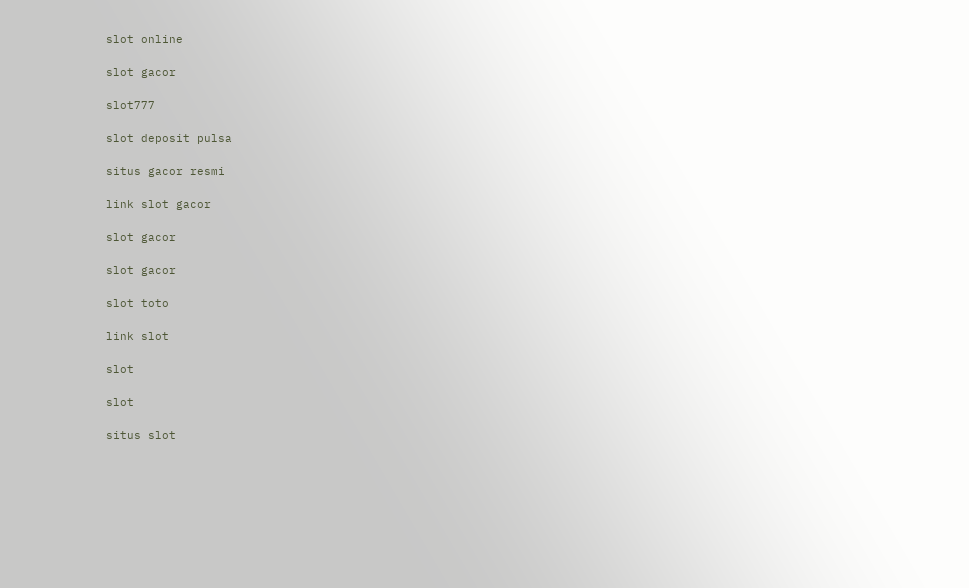slot online

slot gacor

slot777

slot deposit pulsa

situs gacor resmi

link slot gacor

slot gacor

slot gacor

slot toto

link slot

slot

slot

situs slot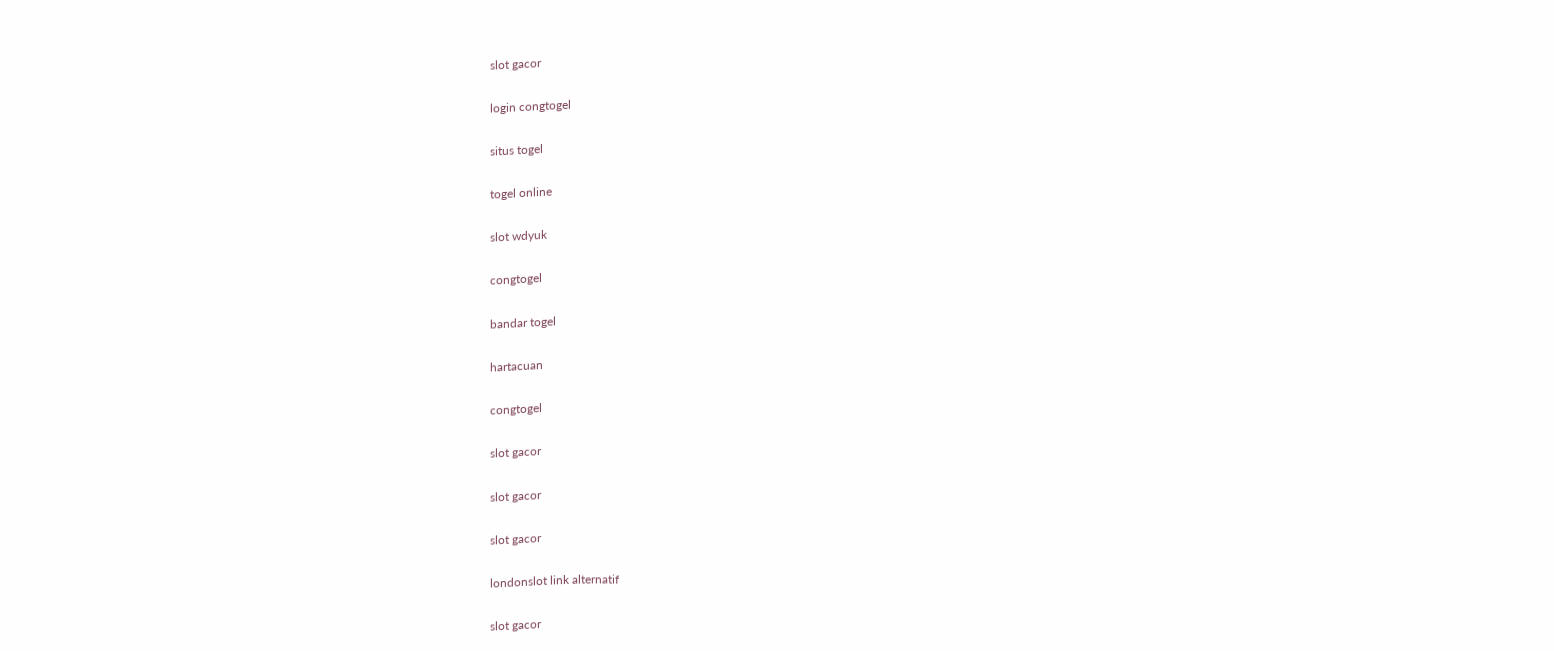slot gacor

login congtogel

situs togel

togel online

slot wdyuk

congtogel

bandar togel

hartacuan

congtogel

slot gacor

slot gacor

slot gacor

londonslot link alternatif

slot gacor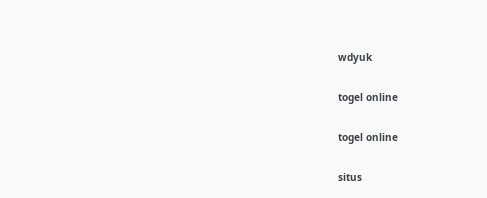wdyuk

togel online

togel online

situs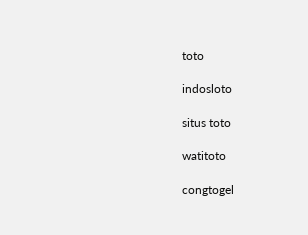toto

indosloto

situs toto

watitoto

congtogel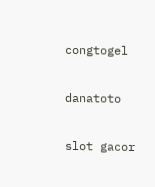congtogel

danatoto

slot gacor